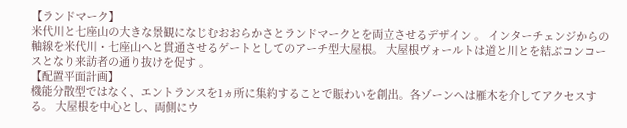【ランドマーク】
米代川と七座山の大きな景観になじむおおらかさとランドマークとを両立させるデザイン 。 インターチェンジからの軸線を米代川・七座山へと貫通させるゲートとしてのアーチ型大屋根。 大屋根ヴォールトは道と川とを結ぶコンコースとなり来訪者の通り抜けを促す 。
【配置平面計画】
機能分散型ではなく、エントランスを1ヵ所に集約することで賑わいを創出。各ゾーンへは雁木を介してアクセスする。 大屋根を中心とし、両側にウ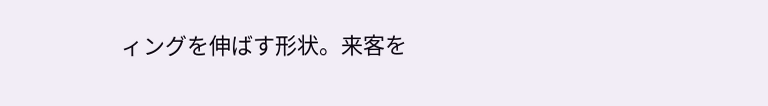ィングを伸ばす形状。来客を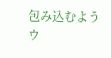包み込むようウ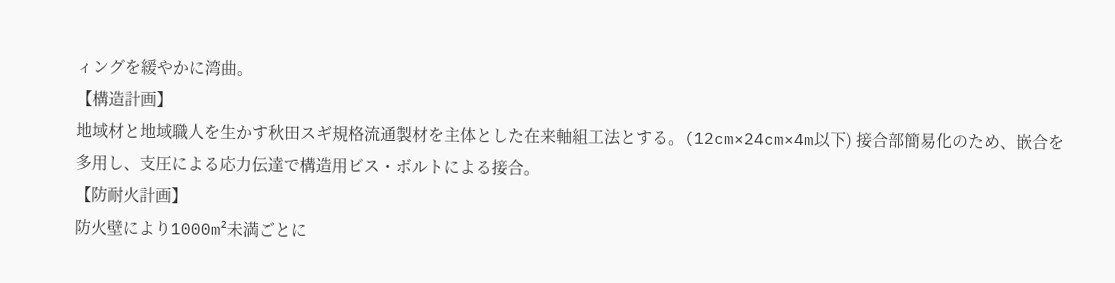ィングを緩やかに湾曲。
【構造計画】
地域材と地域職人を生かす秋田スギ規格流通製材を主体とした在来軸組工法とする。(12cm×24cm×4m以下) 接合部簡易化のため、嵌合を多用し、支圧による応力伝達で構造用ビス・ボルトによる接合。
【防耐火計画】
防火壁により1000m²未満ごとに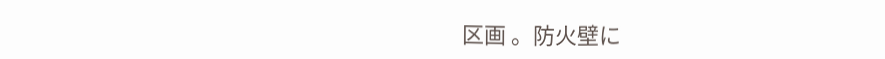区画 。防火壁に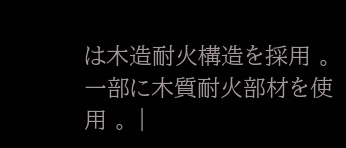は木造耐火構造を採用 。一部に木質耐火部材を使用 。 |